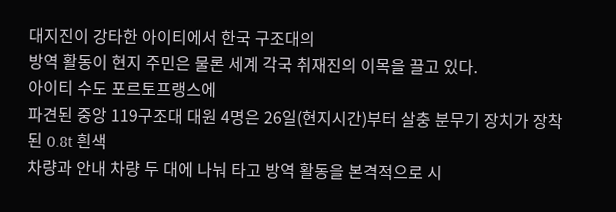대지진이 강타한 아이티에서 한국 구조대의
방역 활동이 현지 주민은 물론 세계 각국 취재진의 이목을 끌고 있다.
아이티 수도 포르토프랭스에
파견된 중앙 119구조대 대원 4명은 26일(현지시간)부터 살충 분무기 장치가 장착된 0.8t 흰색
차량과 안내 차량 두 대에 나눠 타고 방역 활동을 본격적으로 시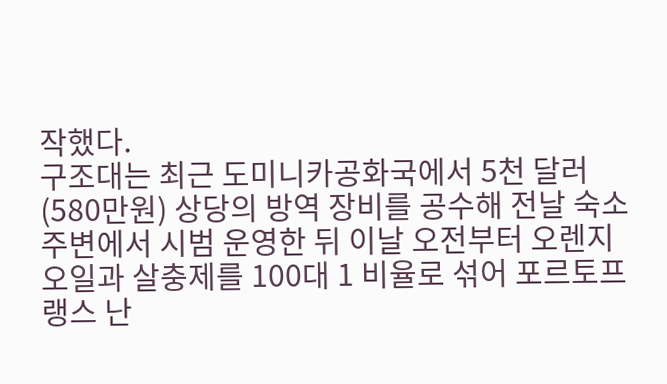작했다.
구조대는 최근 도미니카공화국에서 5천 달러(580만원) 상당의 방역 장비를 공수해 전날 숙소 주변에서 시범 운영한 뒤 이날 오전부터 오렌지오일과 살충제를 100대 1 비율로 섞어 포르토프랭스 난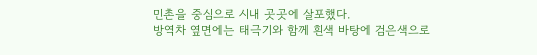민촌을 중심으로 시내 곳곳에 살포했다.
방역차 옆면에는 태극기와 함께 흰색 바탕에 검은색으로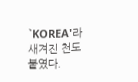`KOREA'라 새겨진 천도 붙였다.